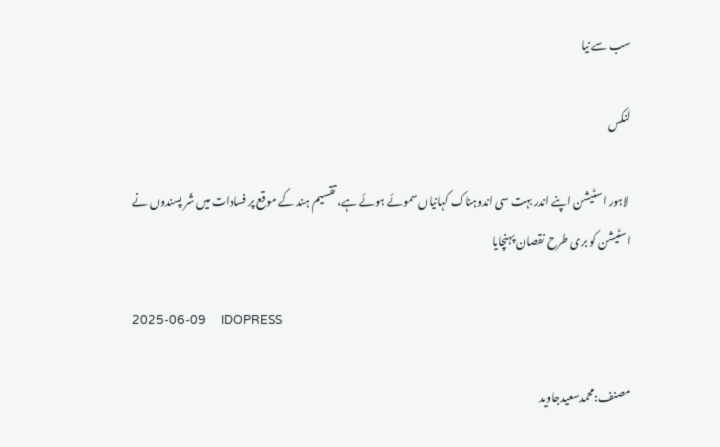سب سے نیا

لنکس

 لاہور اسٹیشن اپنے اندر بہت سی اندوہناک کہانیاں سموئے ہوئے ہے، تقسیم ہند کے موقع پر فسادات میں شَر پسندوں نے اسٹیشن کو بری طرح نقصان پہنچایا

2025-06-09     IDOPRESS

مصنف:محمدسعیدجاوید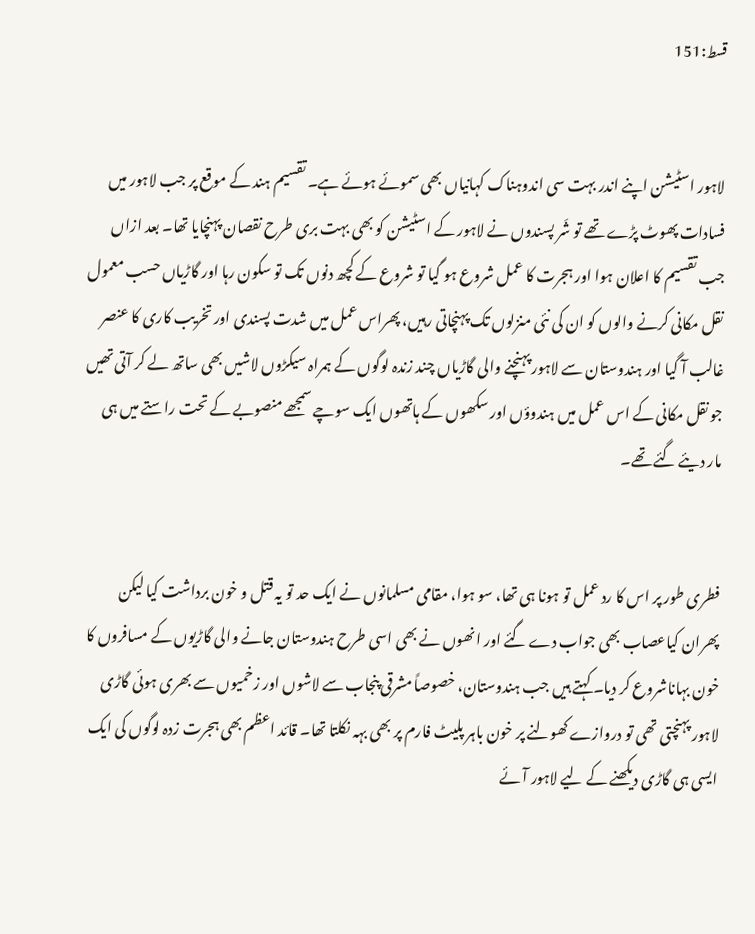قسط:151


لاہور اسٹیشن اپنے اندر بہت سی اندوہناک کہانیاں بھی سموئے ہوئے ہے۔ تقسیم ہند کے موقع پر جب لاہور میں فسادات پھوٹ پڑے تھے تو شَر پسندوں نے لاہور کے اسٹیشن کو بھی بہت بری طرح نقصان پہنچایا تھا۔ بعد ازاں جب تقسیم کا اعلان ہوا اور ہجرت کا عمل شروع ہو گیا تو شروع کے کچھ دنوں تک تو سکون رہا اور گاڑیاں حسب معمول نقل مکانی کرنے والوں کو ان کی نئی منزلوں تک پہنچاتی رہیں، پھراس عمل میں شدت پسندی اور تخریب کاری کا عنصر غالب آ گیا اور ہندوستان سے لاہور پہنچنے والی گاڑیاں چند زندہ لوگوں کے ہمراہ سیکڑوں لاشیں بھی ساتھ لے کر آتی تھیں جو نقل مکانی کے اس عمل میں ہندوؤں اور سکھوں کے ہاتھوں ایک سوچے سمجھے منصوبے کے تحت راستے میں ہی مار دیئے گئے تھے۔


فطری طور پر اس کا رد عمل تو ہونا ہی تھا، سو ہوا، مقامی مسلمانوں نے ایک حد تو یہ قتل و خون برداشت کیا لیکن پھران کیاعصاب بھی جواب دے گئے اور انھوں نے بھی اسی طرح ہندوستان جانے والی گاڑیوں کے مسافروں کا خون بہاناشروع کر دیا۔ کہتے ہیں جب ہندوستان، خصوصاً مشرقی پنجاب سے لاشوں اور زخمیوں سے بھری ہوئی گاڑی لاہور پہنچتی تھی تو دروازے کھولنے پر خون باہر پلیٹ فارم پر بھی بہہ نکلتا تھا۔ قائد اعظم بھی ہجرت زدہ لوگوں کی ایک ایسی ہی گاڑی دیکھنے کے لیے لاہور آئے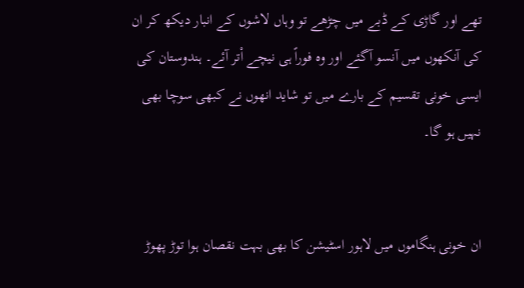تھے اور گاڑی کے ڈبے میں چڑھے تو وہاں لاشوں کے انبار دیکھ کر ان کی آنکھوں میں آنسو آگئے اور وہ فوراً ہی نیچے اْتر آئے۔ ہندوستان کی ایسی خونی تقسیم کے بارے میں تو شاید انھوں نے کبھی سوچا بھی نہیں ہو گا۔


ان خونی ہنگاموں میں لاہور اسٹیشن کا بھی بہت نقصان ہوا توڑ پھوڑ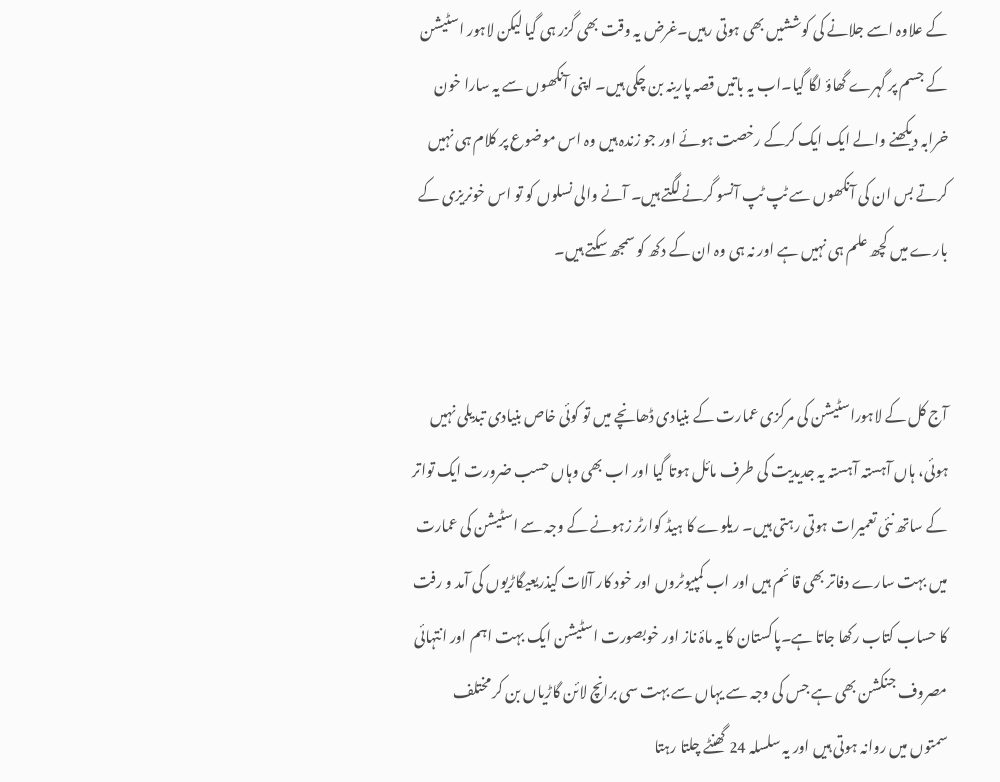کے علاوہ اسے جلانے کی کوششیں بھی ہوتی رہیں۔غرض یہ وقت بھی گزر ہی گیا لیکن لاہور اسٹیشن کے جسم پر گہرے گھاؤ لگا گیا۔اب یہ باتیں قصہ پارینہ بن چکی ہیں۔ اپنی آنکھوں سے یہ سارا خون خرابہ دیکھنے والے ایک ایک کرکے رخصت ہوئے اور جو زندہ ہیں وہ اس موضوع پر کلام ہی نہیں کرتے بس ان کی آنکھوں سے ٹپ ٹپ آنسو گرنے لگتے ہیں۔ آنے والی نسلوں کو تو اس خونریزی کے بارے میں کچھ علم ہی نہیں ہے اور نہ ہی وہ ان کے دکھ کو سمجھ سکتے ہیں۔


آج کل کے لاہوراسٹیشن کی مرکزی عمارت کے بنیادی ڈھانچے میں تو کوئی خاص بنیادی تبدیلی نہیں ہوئی، ہاں آہستہ آہستہ یہ جدیدیت کی طرف مائل ہوتا گیا اور اب بھی وہاں حسب ضرورت ایک تواتر کے ساتھ نئی تعمیرات ہوتی رہتی ہیں۔ ریلوے کا ہیڈ کوارٹر زہونے کے وجہ سے اسٹیشن کی عمارت میں بہت سارے دفاتر بھی قا ئم ہیں اور اب کمپیوٹروں اور خود کار آلات کیذریعیگاڑیوں کی آمد و رفت کا حساب کتاب رکھا جاتا ہے۔پاکستان کا یہ ماۂ ناز اور خوبصورت اسٹیشن ایک بہت اہم اور انتہائی مصروف جنکشن بھی ہے جس کی وجہ سے یہاں سے بہت سی برانچ لائن گاڑیاں بن کر مختلف سمتوں میں روانہ ہوتی ہیں اور یہ سلسلہ 24 گھنٹے چلتا رہتا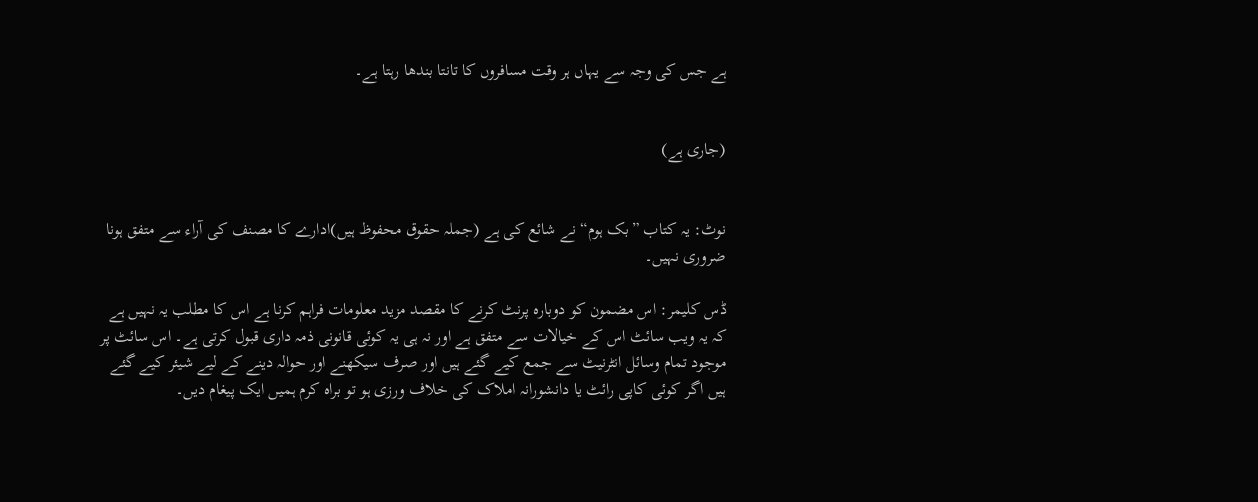ہے جس کی وجہ سے یہاں ہر وقت مسافروں کا تانتا بندھا رہتا ہے۔


(جاری ہے)


نوٹ: یہ کتاب ”بک ہوم“ نے شائع کی ہے (جملہ حقوق محفوظ ہیں)ادارے کا مصنف کی آراء سے متفق ہونا ضروری نہیں۔

ڈس کلیمر: اس مضمون کو دوبارہ پرنٹ کرنے کا مقصد مزید معلومات فراہم کرنا ہے اس کا مطلب یہ نہیں ہے کہ یہ ویب سائٹ اس کے خیالات سے متفق ہے اور نہ ہی یہ کوئی قانونی ذمہ داری قبول کرتی ہے۔ اس سائٹ پر موجود تمام وسائل انٹرنیٹ سے جمع کیے گئے ہیں اور صرف سیکھنے اور حوالہ دینے کے لیے شیئر کیے گئے ہیں اگر کوئی کاپی رائٹ یا دانشورانہ املاک کی خلاف ورزی ہو تو براہ کرم ہمیں ایک پیغام دیں۔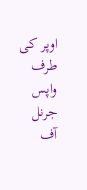اوپر کی طرف واپس
جرنل آف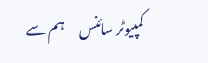کمپیوٹر سائنس      ہم سے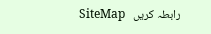رابطہ کریں   SiteMap